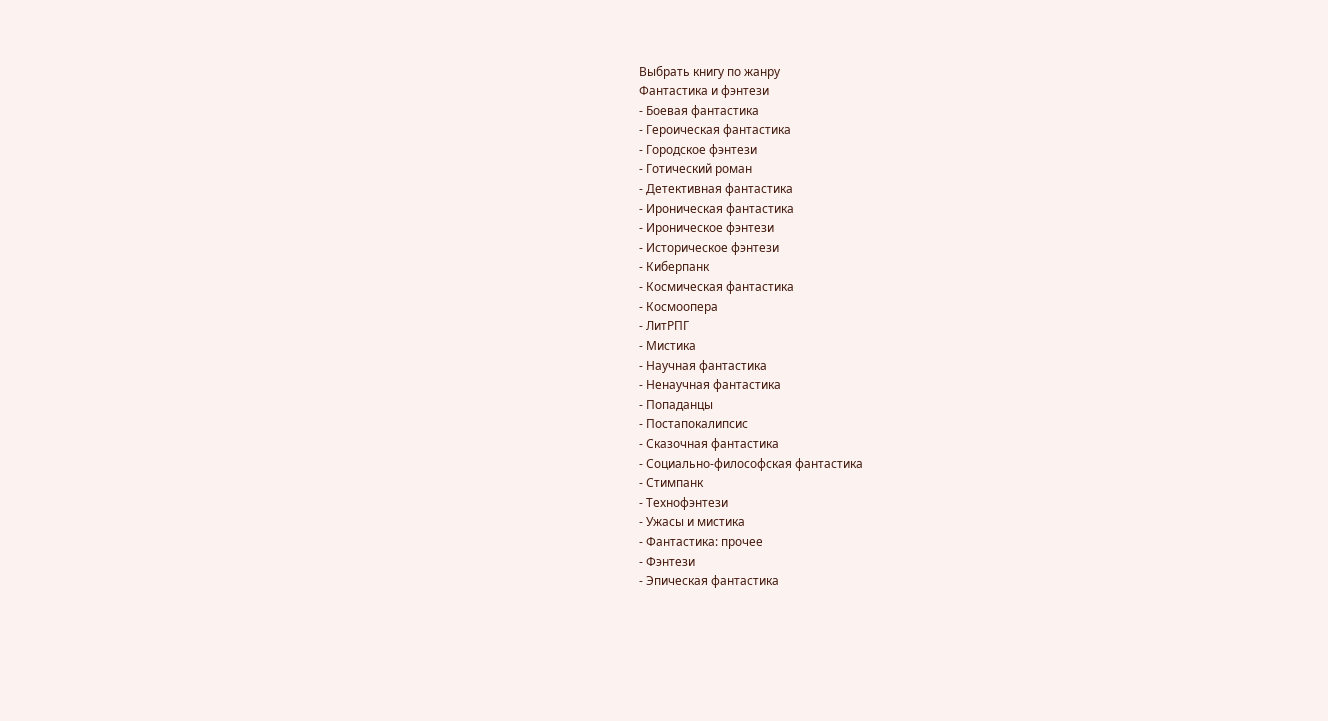Выбрать книгу по жанру
Фантастика и фэнтези
- Боевая фантастика
- Героическая фантастика
- Городское фэнтези
- Готический роман
- Детективная фантастика
- Ироническая фантастика
- Ироническое фэнтези
- Историческое фэнтези
- Киберпанк
- Космическая фантастика
- Космоопера
- ЛитРПГ
- Мистика
- Научная фантастика
- Ненаучная фантастика
- Попаданцы
- Постапокалипсис
- Сказочная фантастика
- Социально-философская фантастика
- Стимпанк
- Технофэнтези
- Ужасы и мистика
- Фантастика: прочее
- Фэнтези
- Эпическая фантастика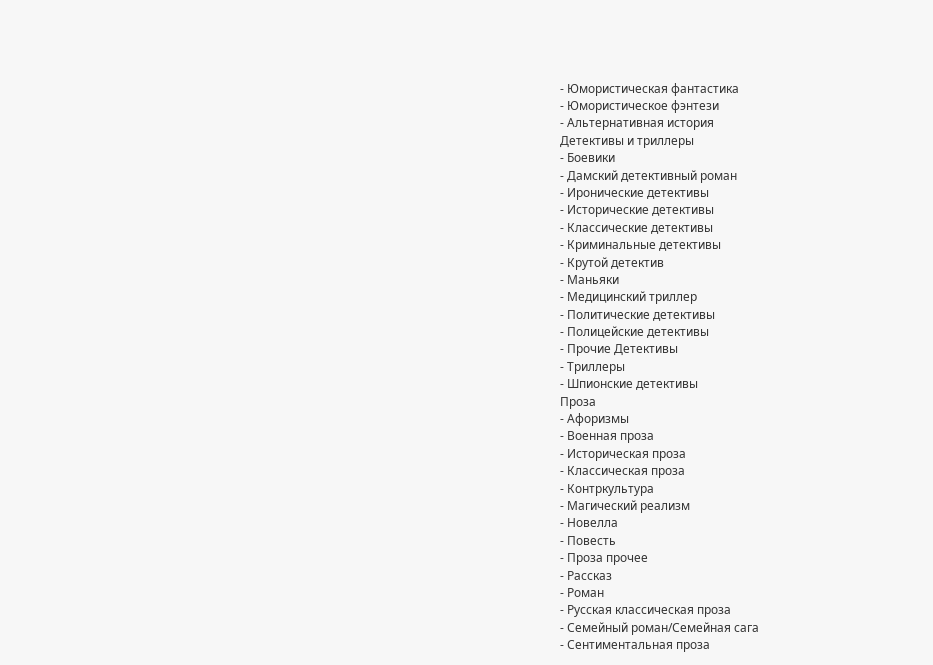- Юмористическая фантастика
- Юмористическое фэнтези
- Альтернативная история
Детективы и триллеры
- Боевики
- Дамский детективный роман
- Иронические детективы
- Исторические детективы
- Классические детективы
- Криминальные детективы
- Крутой детектив
- Маньяки
- Медицинский триллер
- Политические детективы
- Полицейские детективы
- Прочие Детективы
- Триллеры
- Шпионские детективы
Проза
- Афоризмы
- Военная проза
- Историческая проза
- Классическая проза
- Контркультура
- Магический реализм
- Новелла
- Повесть
- Проза прочее
- Рассказ
- Роман
- Русская классическая проза
- Семейный роман/Семейная сага
- Сентиментальная проза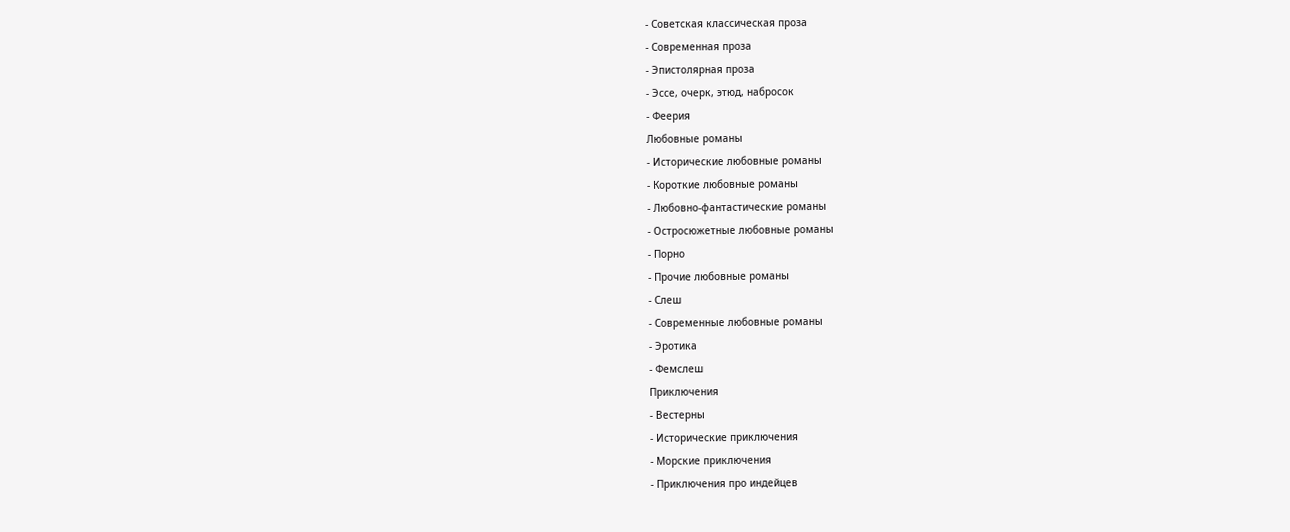- Советская классическая проза
- Современная проза
- Эпистолярная проза
- Эссе, очерк, этюд, набросок
- Феерия
Любовные романы
- Исторические любовные романы
- Короткие любовные романы
- Любовно-фантастические романы
- Остросюжетные любовные романы
- Порно
- Прочие любовные романы
- Слеш
- Современные любовные романы
- Эротика
- Фемслеш
Приключения
- Вестерны
- Исторические приключения
- Морские приключения
- Приключения про индейцев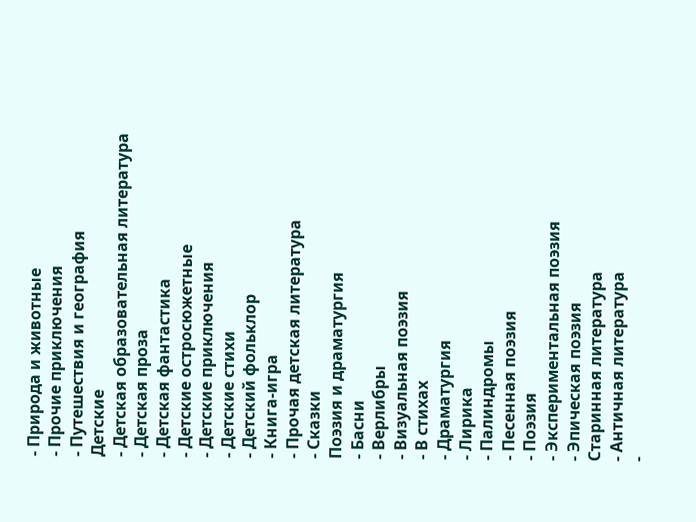- Природа и животные
- Прочие приключения
- Путешествия и география
Детские
- Детская образовательная литература
- Детская проза
- Детская фантастика
- Детские остросюжетные
- Детские приключения
- Детские стихи
- Детский фольклор
- Книга-игра
- Прочая детская литература
- Сказки
Поэзия и драматургия
- Басни
- Верлибры
- Визуальная поэзия
- В стихах
- Драматургия
- Лирика
- Палиндромы
- Песенная поэзия
- Поэзия
- Экспериментальная поэзия
- Эпическая поэзия
Старинная литература
- Античная литература
-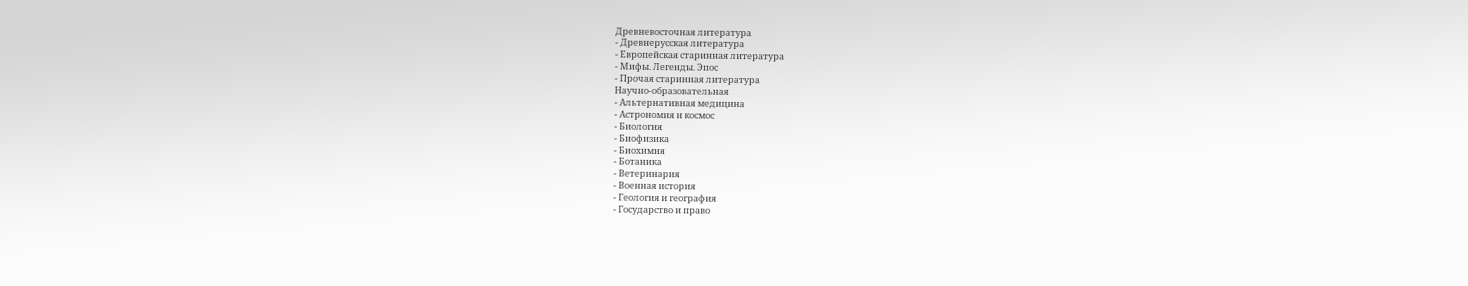Древневосточная литература
- Древнерусская литература
- Европейская старинная литература
- Мифы. Легенды. Эпос
- Прочая старинная литература
Научно-образовательная
- Альтернативная медицина
- Астрономия и космос
- Биология
- Биофизика
- Биохимия
- Ботаника
- Ветеринария
- Военная история
- Геология и география
- Государство и право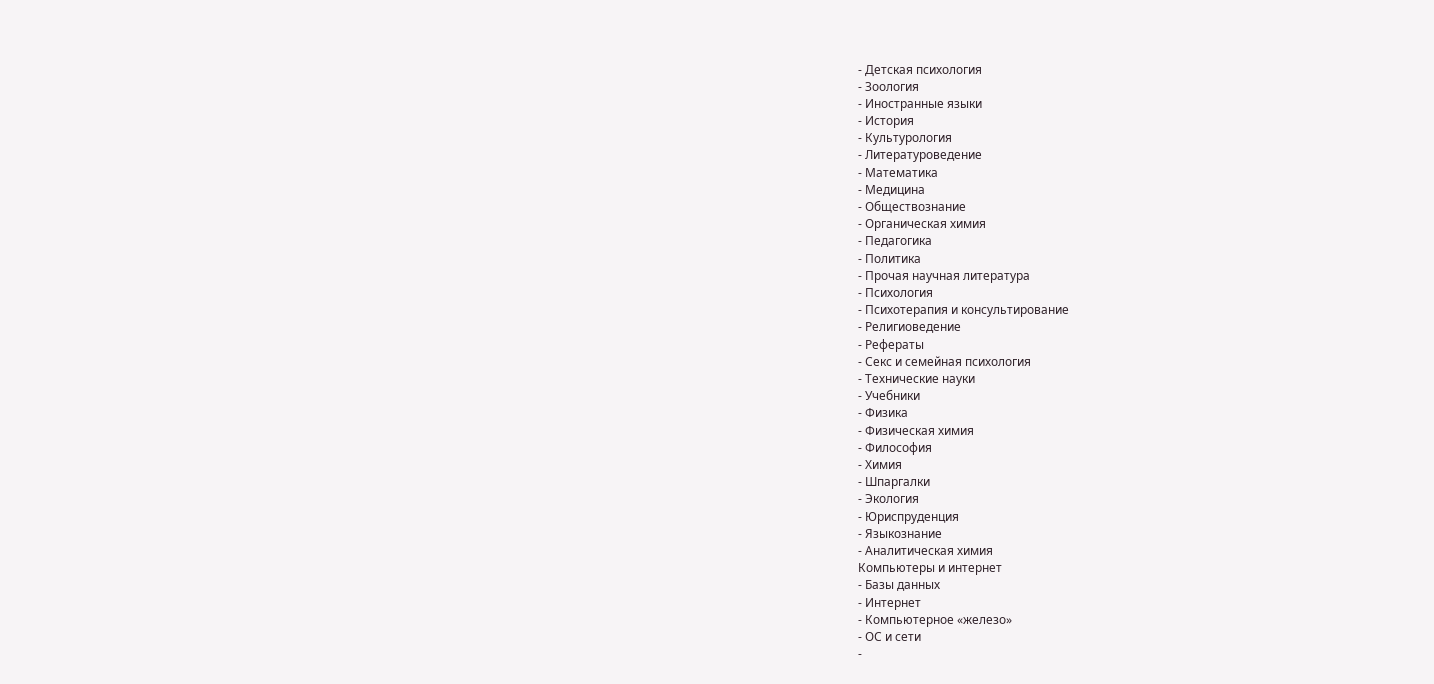- Детская психология
- Зоология
- Иностранные языки
- История
- Культурология
- Литературоведение
- Математика
- Медицина
- Обществознание
- Органическая химия
- Педагогика
- Политика
- Прочая научная литература
- Психология
- Психотерапия и консультирование
- Религиоведение
- Рефераты
- Секс и семейная психология
- Технические науки
- Учебники
- Физика
- Физическая химия
- Философия
- Химия
- Шпаргалки
- Экология
- Юриспруденция
- Языкознание
- Аналитическая химия
Компьютеры и интернет
- Базы данных
- Интернет
- Компьютерное «железо»
- ОС и сети
-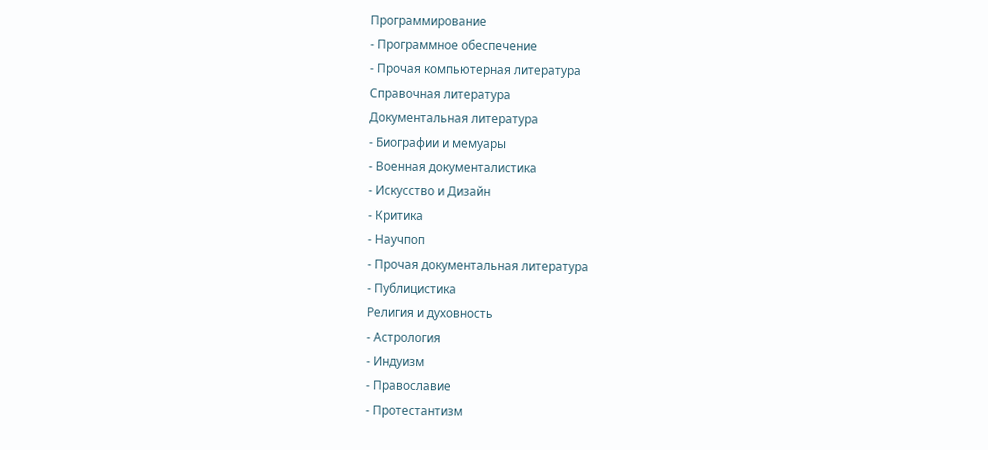Программирование
- Программное обеспечение
- Прочая компьютерная литература
Справочная литература
Документальная литература
- Биографии и мемуары
- Военная документалистика
- Искусство и Дизайн
- Критика
- Научпоп
- Прочая документальная литература
- Публицистика
Религия и духовность
- Астрология
- Индуизм
- Православие
- Протестантизм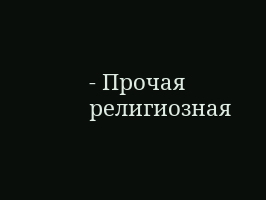- Прочая религиозная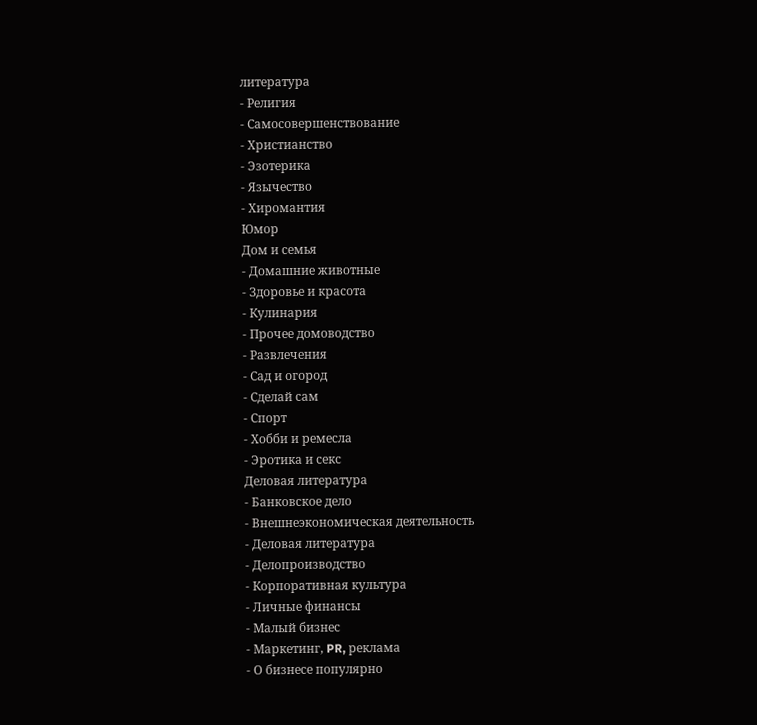литература
- Религия
- Самосовершенствование
- Христианство
- Эзотерика
- Язычество
- Хиромантия
Юмор
Дом и семья
- Домашние животные
- Здоровье и красота
- Кулинария
- Прочее домоводство
- Развлечения
- Сад и огород
- Сделай сам
- Спорт
- Хобби и ремесла
- Эротика и секс
Деловая литература
- Банковское дело
- Внешнеэкономическая деятельность
- Деловая литература
- Делопроизводство
- Корпоративная культура
- Личные финансы
- Малый бизнес
- Маркетинг, PR, реклама
- О бизнесе популярно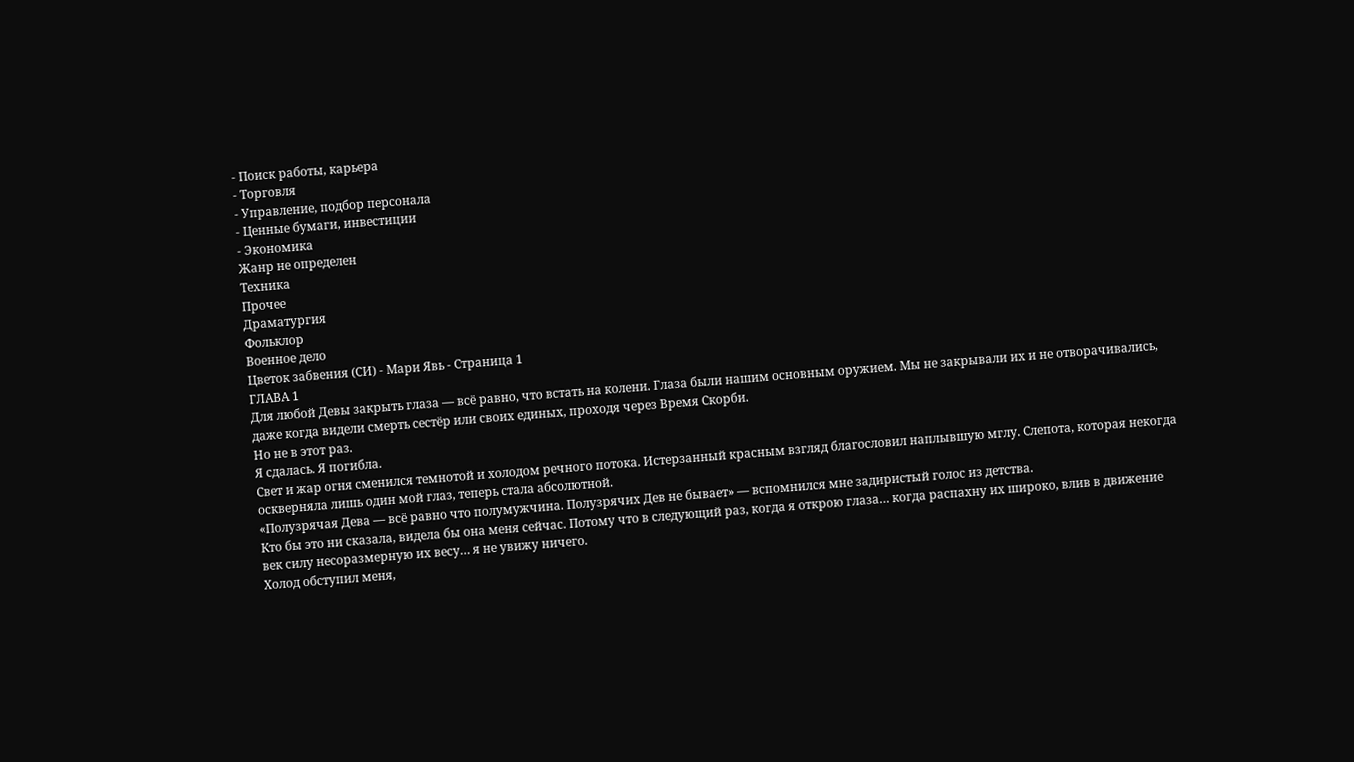- Поиск работы, карьера
- Торговля
- Управление, подбор персонала
- Ценные бумаги, инвестиции
- Экономика
Жанр не определен
Техника
Прочее
Драматургия
Фольклор
Военное дело
Цветок забвения (СИ) - Мари Явь - Страница 1
ГЛАВА 1
Для любой Девы закрыть глаза — всё равно, что встать на колени. Глаза были нашим основным оружием. Мы не закрывали их и не отворачивались, даже когда видели смерть сестёр или своих единых, проходя через Время Скорби.
Но не в этот раз.
Я сдалась. Я погибла.
Свет и жар огня сменился темнотой и холодом речного потока. Истерзанный красным взгляд благословил наплывшую мглу. Слепота, которая некогда оскверняла лишь один мой глаз, теперь стала абсолютной.
«Полузрячая Дева — всё равно что полумужчина. Полузрячих Дев не бывает» — вспомнился мне задиристый голос из детства.
Кто бы это ни сказала, видела бы она меня сейчас. Потому что в следующий раз, когда я открою глаза… когда распахну их широко, влив в движение век силу несоразмерную их весу… я не увижу ничего.
Холод обступил меня,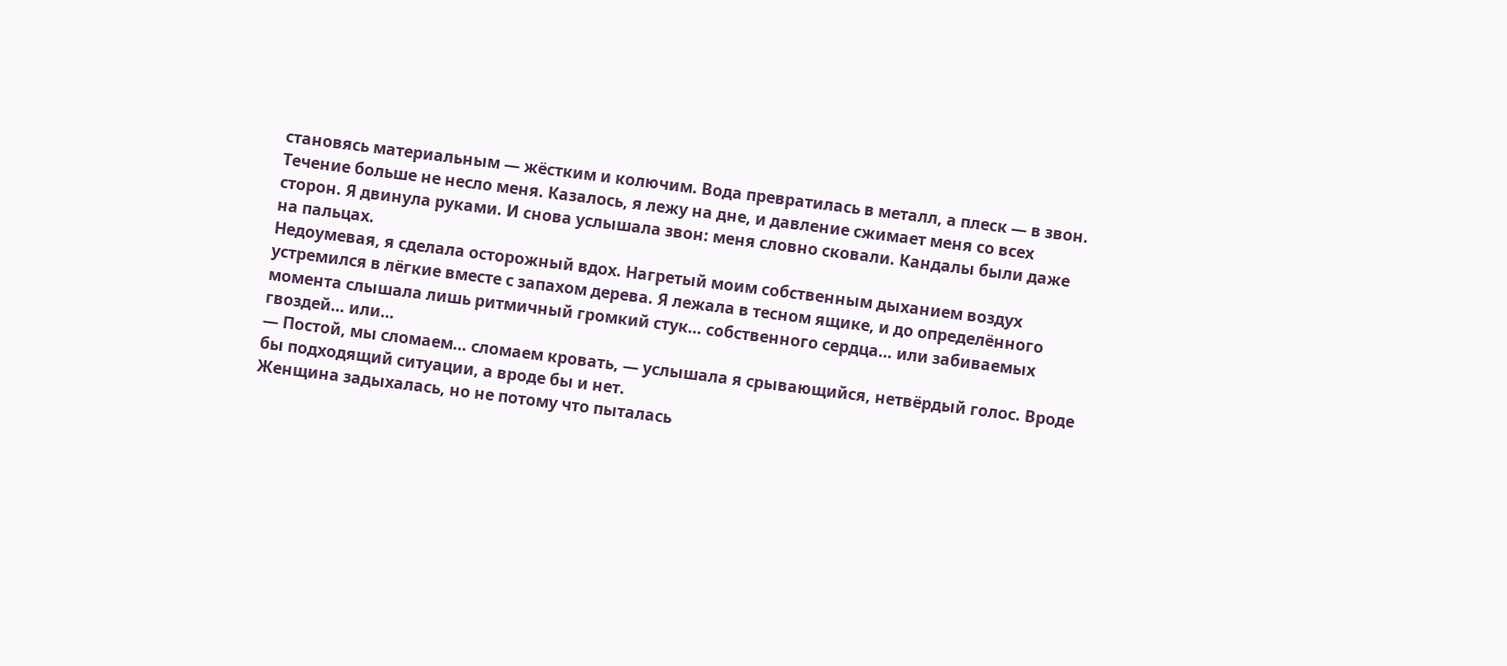становясь материальным — жёстким и колючим. Вода превратилась в металл, а плеск — в звон. Течение больше не несло меня. Казалось, я лежу на дне, и давление сжимает меня со всех сторон. Я двинула руками. И снова услышала звон: меня словно сковали. Кандалы были даже на пальцах.
Недоумевая, я сделала осторожный вдох. Нагретый моим собственным дыханием воздух устремился в лёгкие вместе с запахом дерева. Я лежала в тесном ящике, и до определённого момента слышала лишь ритмичный громкий стук… собственного сердца… или забиваемых гвоздей… или…
— Постой, мы сломаем… сломаем кровать, — услышала я срывающийся, нетвёрдый голос. Вроде бы подходящий ситуации, а вроде бы и нет.
Женщина задыхалась, но не потому что пыталась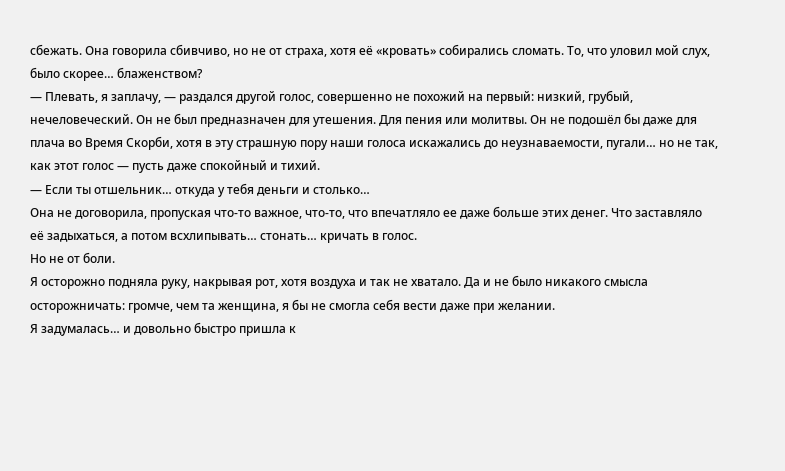сбежать. Она говорила сбивчиво, но не от страха, хотя её «кровать» собирались сломать. То, что уловил мой слух, было скорее… блаженством?
— Плевать, я заплачу, — раздался другой голос, совершенно не похожий на первый: низкий, грубый, нечеловеческий. Он не был предназначен для утешения. Для пения или молитвы. Он не подошёл бы даже для плача во Время Скорби, хотя в эту страшную пору наши голоса искажались до неузнаваемости, пугали… но не так, как этот голос — пусть даже спокойный и тихий.
— Если ты отшельник… откуда у тебя деньги и столько…
Она не договорила, пропуская что-то важное, что-то, что впечатляло ее даже больше этих денег. Что заставляло её задыхаться, а потом всхлипывать… стонать… кричать в голос.
Но не от боли.
Я осторожно подняла руку, накрывая рот, хотя воздуха и так не хватало. Да и не было никакого смысла осторожничать: громче, чем та женщина, я бы не смогла себя вести даже при желании.
Я задумалась… и довольно быстро пришла к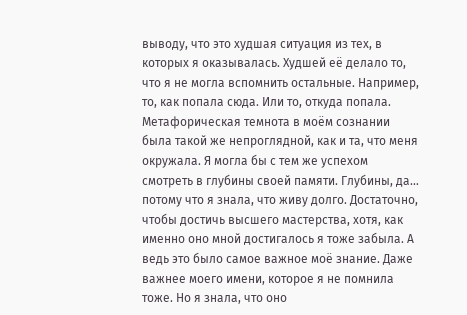выводу, что это худшая ситуация из тех, в которых я оказывалась. Худшей её делало то, что я не могла вспомнить остальные. Например, то, как попала сюда. Или то, откуда попала. Метафорическая темнота в моём сознании была такой же непроглядной, как и та, что меня окружала. Я могла бы с тем же успехом смотреть в глубины своей памяти. Глубины, да… потому что я знала, что живу долго. Достаточно, чтобы достичь высшего мастерства, хотя, как именно оно мной достигалось я тоже забыла. А ведь это было самое важное моё знание. Даже важнее моего имени, которое я не помнила тоже. Но я знала, что оно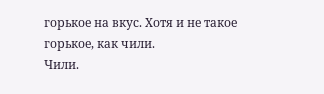горькое на вкус. Хотя и не такое горькое, как чили.
Чили.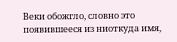Веки обожгло, словно это появившееся из ниоткуда имя,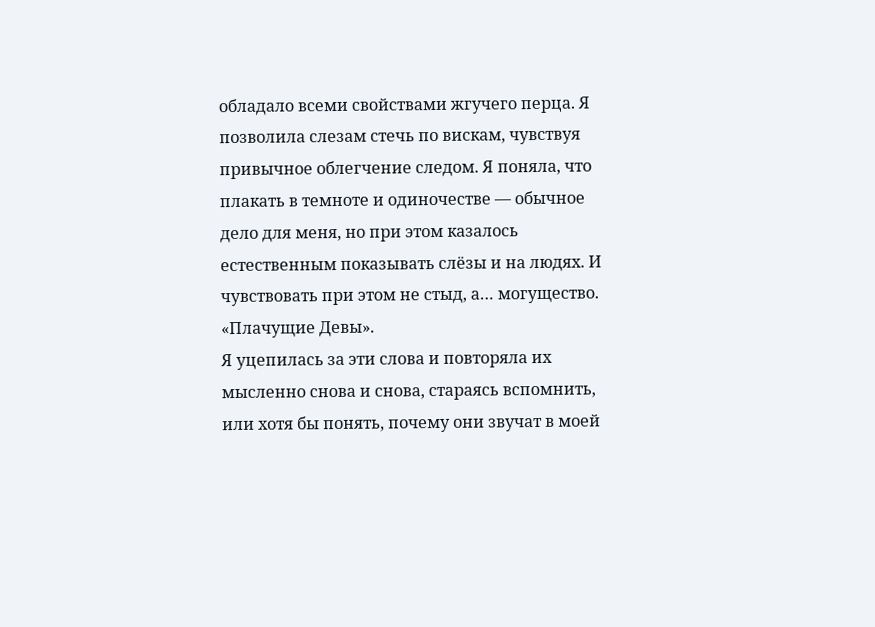обладало всеми свойствами жгучего перца. Я позволила слезам стечь по вискам, чувствуя привычное облегчение следом. Я поняла, что плакать в темноте и одиночестве — обычное дело для меня, но при этом казалось естественным показывать слёзы и на людях. И чувствовать при этом не стыд, а… могущество.
«Плачущие Девы».
Я уцепилась за эти слова и повторяла их мысленно снова и снова, стараясь вспомнить, или хотя бы понять, почему они звучат в моей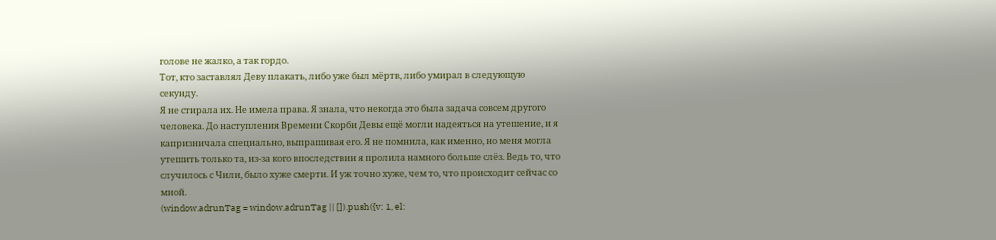голове не жалко, а так гордо.
Тот, кто заставлял Деву плакать, либо уже был мёртв, либо умирал в следующую секунду.
Я не стирала их. Не имела права. Я знала, что некогда это была задача совсем другого человека. До наступления Времени Скорби Девы ещё могли надеяться на утешение, и я капризничала специально, выпрашивая его. Я не помнила, как именно, но меня могла утешить только та, из-за кого впоследствии я пролила намного больше слёз. Ведь то, что случилось с Чили, было хуже смерти. И уж точно хуже, чем то, что происходит сейчас со мной.
(window.adrunTag = window.adrunTag || []).push({v: 1, el: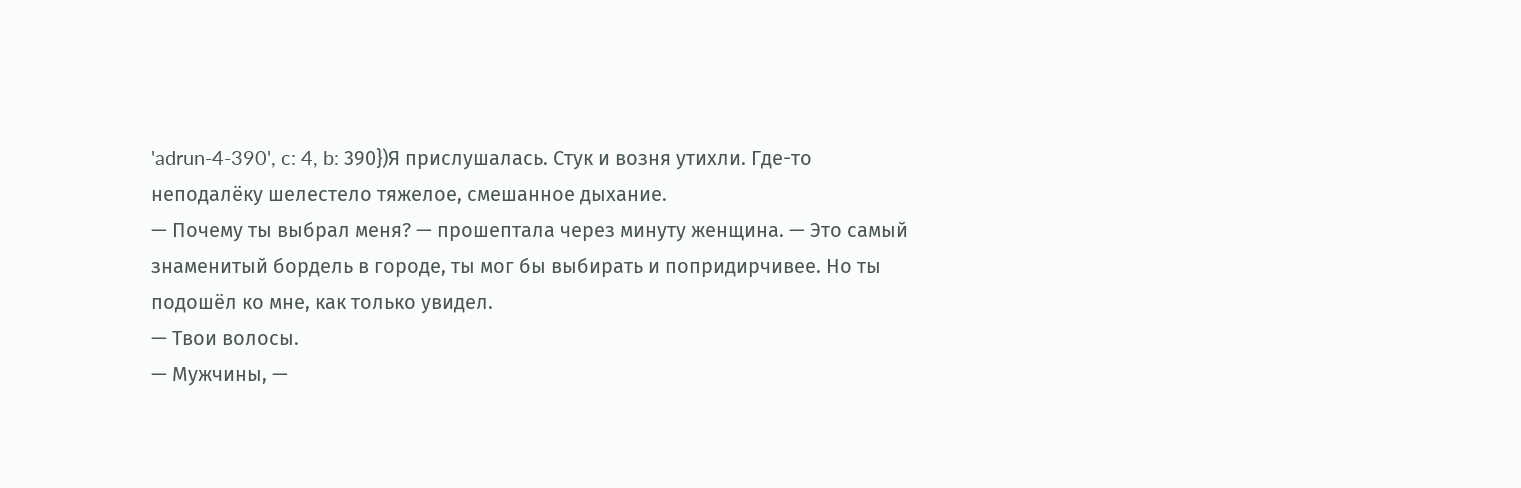'adrun-4-390', c: 4, b: 390})Я прислушалась. Стук и возня утихли. Где-то неподалёку шелестело тяжелое, смешанное дыхание.
— Почему ты выбрал меня? — прошептала через минуту женщина. — Это самый знаменитый бордель в городе, ты мог бы выбирать и попридирчивее. Но ты подошёл ко мне, как только увидел.
— Твои волосы.
— Мужчины, —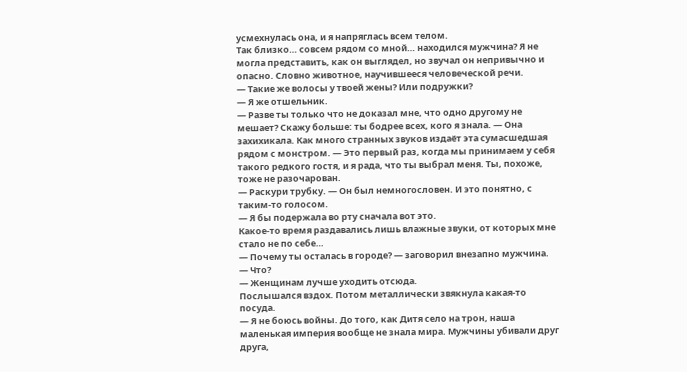усмехнулась она, и я напряглась всем телом.
Так близко… совсем рядом со мной… находился мужчина? Я не могла представить, как он выглядел, но звучал он непривычно и опасно. Словно животное, научившееся человеческой речи.
— Такие же волосы у твоей жены? Или подружки?
— Я же отшельник.
— Разве ты только что не доказал мне, что одно другому не мешает? Скажу больше: ты бодрее всех, кого я знала. — Она захихикала. Как много странных звуков издаёт эта сумасшедшая рядом с монстром. — Это первый раз, когда мы принимаем у себя такого редкого гостя, и я рада, что ты выбрал меня. Ты, похоже, тоже не разочарован.
— Раскури трубку. — Он был немногословен. И это понятно, с таким-то голосом.
— Я бы подержала во рту сначала вот это.
Какое-то время раздавались лишь влажные звуки, от которых мне стало не по себе…
— Почему ты осталась в городе? — заговорил внезапно мужчина.
— Что?
— Женщинам лучше уходить отсюда.
Послышался вздох. Потом металлически звякнула какая-то посуда.
— Я не боюсь войны. До того, как Дитя село на трон, наша маленькая империя вообще не знала мира. Мужчины убивали друг друга,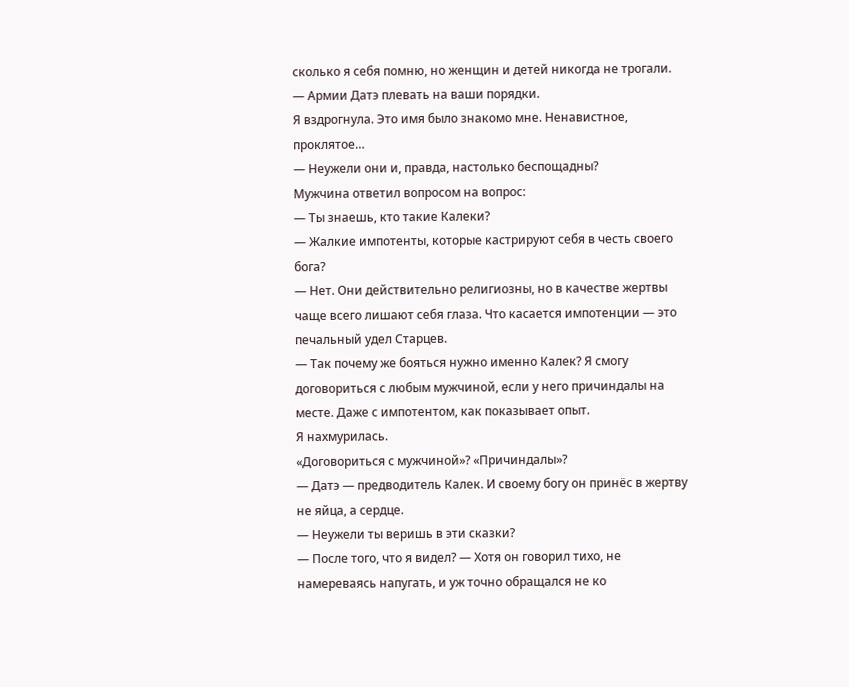сколько я себя помню, но женщин и детей никогда не трогали.
— Армии Датэ плевать на ваши порядки.
Я вздрогнула. Это имя было знакомо мне. Ненавистное, проклятое…
— Неужели они и, правда, настолько беспощадны?
Мужчина ответил вопросом на вопрос:
— Ты знаешь, кто такие Калеки?
— Жалкие импотенты, которые кастрируют себя в честь своего бога?
— Нет. Они действительно религиозны, но в качестве жертвы чаще всего лишают себя глаза. Что касается импотенции — это печальный удел Старцев.
— Так почему же бояться нужно именно Калек? Я смогу договориться с любым мужчиной, если у него причиндалы на месте. Даже с импотентом, как показывает опыт.
Я нахмурилась.
«Договориться с мужчиной»? «Причиндалы»?
— Датэ — предводитель Калек. И своему богу он принёс в жертву не яйца, а сердце.
— Неужели ты веришь в эти сказки?
— После того, что я видел? — Хотя он говорил тихо, не намереваясь напугать, и уж точно обращался не ко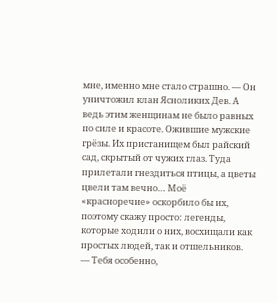мне, именно мне стало страшно. — Он уничтожил клан Ясноликих Дев. А ведь этим женщинам не было равных по силе и красоте. Ожившие мужские грёзы. Их пристанищем был райский сад, скрытый от чужих глаз. Туда прилетали гнездиться птицы, а цветы цвели там вечно… Моё «красноречие» оскорбило бы их, поэтому скажу просто: легенды, которые ходили о них, восхищали как простых людей, так и отшельников.
— Тебя особенно,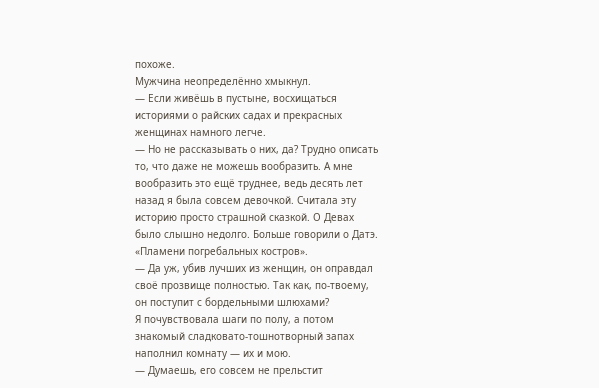похоже.
Мужчина неопределённо хмыкнул.
— Если живёшь в пустыне, восхищаться историями о райских садах и прекрасных женщинах намного легче.
— Но не рассказывать о них, да? Трудно описать то, что даже не можешь вообразить. А мне вообразить это ещё труднее, ведь десять лет назад я была совсем девочкой. Считала эту историю просто страшной сказкой. О Девах было слышно недолго. Больше говорили о Датэ. «Пламени погребальных костров».
— Да уж, убив лучших из женщин, он оправдал своё прозвище полностью. Так как, по-твоему, он поступит с бордельными шлюхами?
Я почувствовала шаги по полу, а потом знакомый сладковато-тошнотворный запах наполнил комнату — их и мою.
— Думаешь, его совсем не прельстит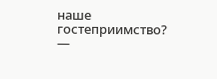наше гостеприимство?
—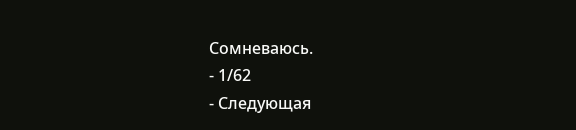Сомневаюсь.
- 1/62
- Следующая